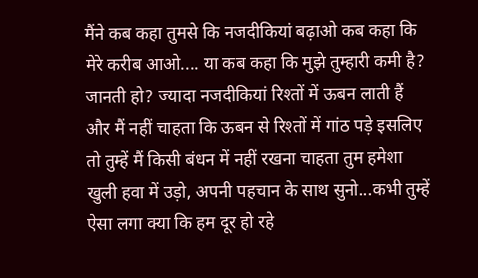मैंने कब कहा तुमसे कि नजदीकियां बढ़ाओ कब कहा कि मेरे करीब आओ.... या कब कहा कि मुझे तुम्हारी कमी है? जानती हो? ज्यादा नजदीकियां रिश्तों में ऊबन लाती हैं और मैं नहीं चाहता कि ऊबन से रिश्तों में गांठ पड़े इसलिए तो तुम्हें मैं किसी बंधन में नहीं रखना चाहता तुम हमेशा खुली हवा में उड़ो, अपनी पहचान के साथ सुनो...कभी तुम्हें ऐसा लगा क्या कि हम दूर हो रहे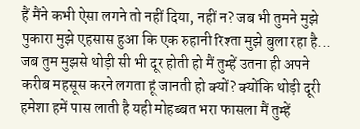हैं मैंने कभी ऐसा लगने तो नहीं दिया, नहीं न? जब भी तुमने मुझे पुकारा मुझे एहसास हुआ कि एक रुहानी रिश्ता मुझे बुला रहा है... जब तुम मुझसे थोड़ी सी भी दूर होती हो मैं तुम्हें उतना ही अपने करीब महसूस करने लगता हूं जानती हो क्यों? क्योंकि थोड़ी दूरी हमेशा हमें पास लाती है यही मोहब्बत भरा फासला मैं तुम्हें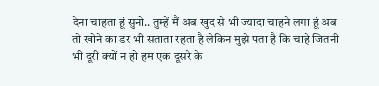देना चाहता हूं सुनो.. तुम्हें मैं अब खुद से भी ज्यादा चाहने लगा हूं अब तो खोने का डर भी सताता रहता है लेकिन मुझे पता है कि चाहे जितनी भी दूरी क्यों न हो हम एक दूसरे के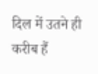दिल में उतने ही करीब हैं